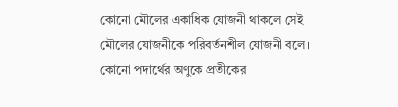কোনো মৌলের একাধিক যোজনী থাকলে সেই মৌলের যোজনীকে পরিবর্তনশীল যোজনী বলে।
কোনো পদার্থের অণুকে প্রতীকের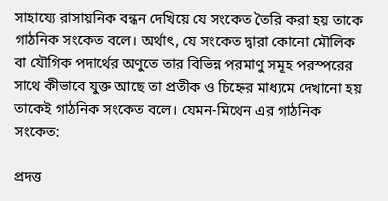সাহায্যে রাসায়নিক বন্ধন দেখিয়ে যে সংকেত তৈরি করা হয় তাকে গাঠনিক সংকেত বলে। অর্থাৎ, যে সংকেত দ্বারা কোনো মৌলিক বা যৌগিক পদার্থের অণুতে তার বিভিন্ন পরমাণু সমূহ পরস্পরের সাথে কীভাবে যুক্ত আছে তা প্রতীক ও চিহ্নের মাধ্যমে দেখানো হয় তাকেই গাঠনিক সংকেত বলে। যেমন-মিথেন এর গাঠনিক সংকেত:

প্রদত্ত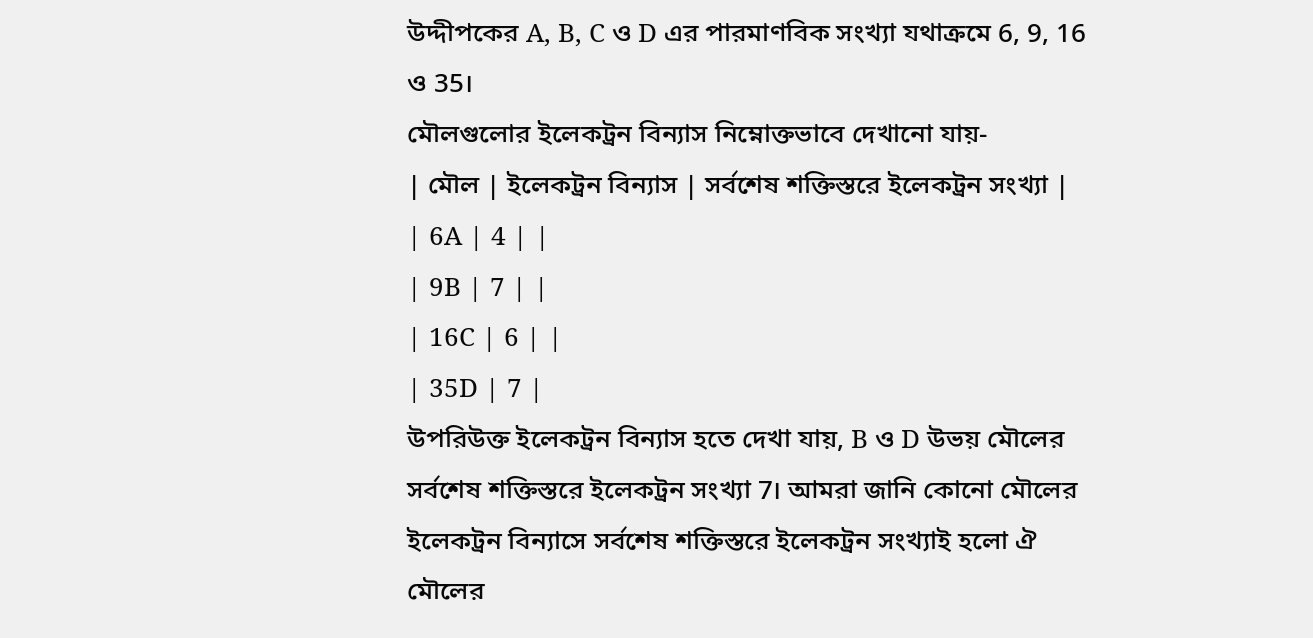উদ্দীপকের A, B, C ও D এর পারমাণবিক সংখ্যা যথাক্রমে 6, 9, 16 ও 35।
মৌলগুলোর ইলেকট্রন বিন্যাস নিম্নোক্তভাবে দেখানো যায়-
| মৌল | ইলেকট্রন বিন্যাস | সর্বশেষ শক্তিস্তরে ইলেকট্রন সংখ্যা |
| 6A | 4 | |
| 9B | 7 | |
| 16C | 6 | |
| 35D | 7 |
উপরিউক্ত ইলেকট্রন বিন্যাস হতে দেখা যায়, B ও D উভয় মৌলের সর্বশেষ শক্তিস্তরে ইলেকট্রন সংখ্যা 7। আমরা জানি কোনো মৌলের ইলেকট্রন বিন্যাসে সর্বশেষ শক্তিস্তরে ইলেকট্রন সংখ্যাই হলো ঐ মৌলের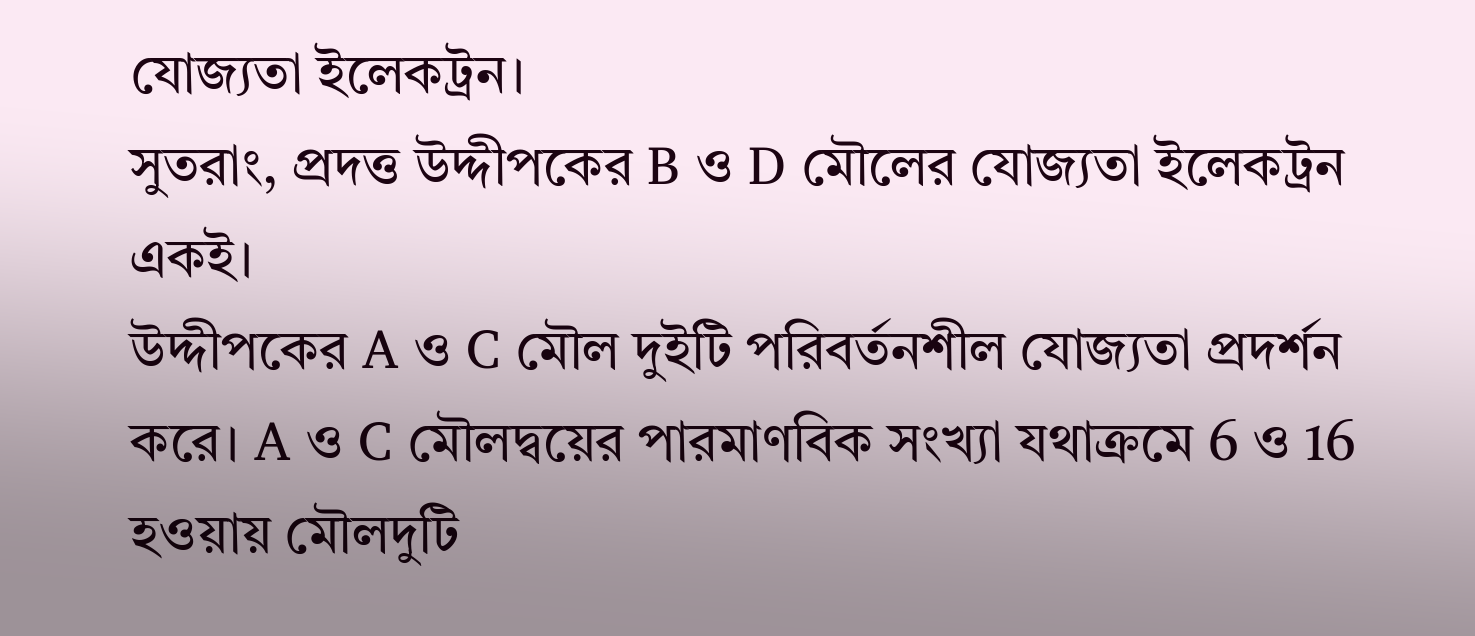যোজ্যতা ইলেকট্রন।
সুতরাং, প্রদত্ত উদ্দীপকের B ও D মৌলের যোজ্যতা ইলেকট্রন একই।
উদ্দীপকের A ও C মৌল দুইটি পরিবর্তনশীল যোজ্যতা প্রদর্শন করে। A ও C মৌলদ্বয়ের পারমাণবিক সংখ্যা যথাক্রমে 6 ও 16 হওয়ায় মৌলদুটি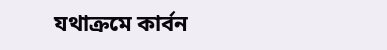যথাক্রমে কার্বন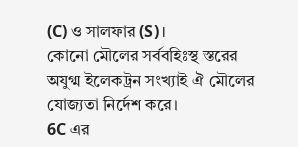(C) ও সালফার (S)।
কোনো মৌলের সর্ববহিঃস্থ স্তরের অযুগ্ম ইলেকট্রন সংখ্যাই ঐ মৌলের যোজ্যতা নির্দেশ করে।
6C এর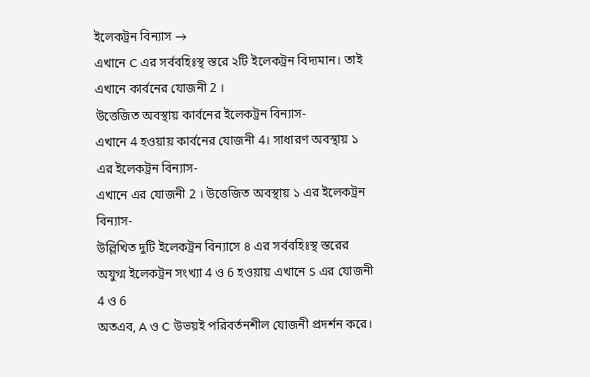ইলেকট্রন বিন্যাস →
এখানে C এর সর্ববহিঃস্থ স্তরে ২টি ইলেকট্রন বিদ্যমান। তাই এখানে কার্বনের যোজনী 2 ।
উত্তেজিত অবস্থায় কার্বনের ইলেকট্রন বিন্যাস-
এখানে 4 হওয়ায় কার্বনের যোজনী 4। সাধারণ অবস্থায় ১ এর ইলেকট্রন বিন্যাস-
এখানে এর যোজনী 2 । উত্তেজিত অবস্থায় ১ এর ইলেকট্রন বিন্যাস-
উল্লিখিত দুটি ইলেকট্রন বিন্যাসে ৪ এর সর্ববহিঃস্থ স্তরের অযুগ্ম ইলেকট্রন সংখ্যা 4 ও 6 হওয়ায় এখানে S এর যোজনী 4 ও 6
অতএব, A ও C উভয়ই পরিবর্তনশীল যোজনী প্রদর্শন করে।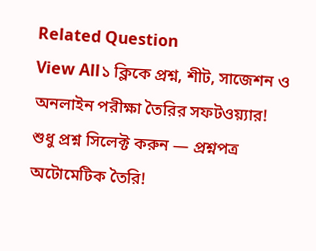Related Question
View All১ ক্লিকে প্রশ্ন, শীট, সাজেশন ও
অনলাইন পরীক্ষা তৈরির সফটওয়্যার!
শুধু প্রশ্ন সিলেক্ট করুন — প্রশ্নপত্র অটোমেটিক তৈরি!